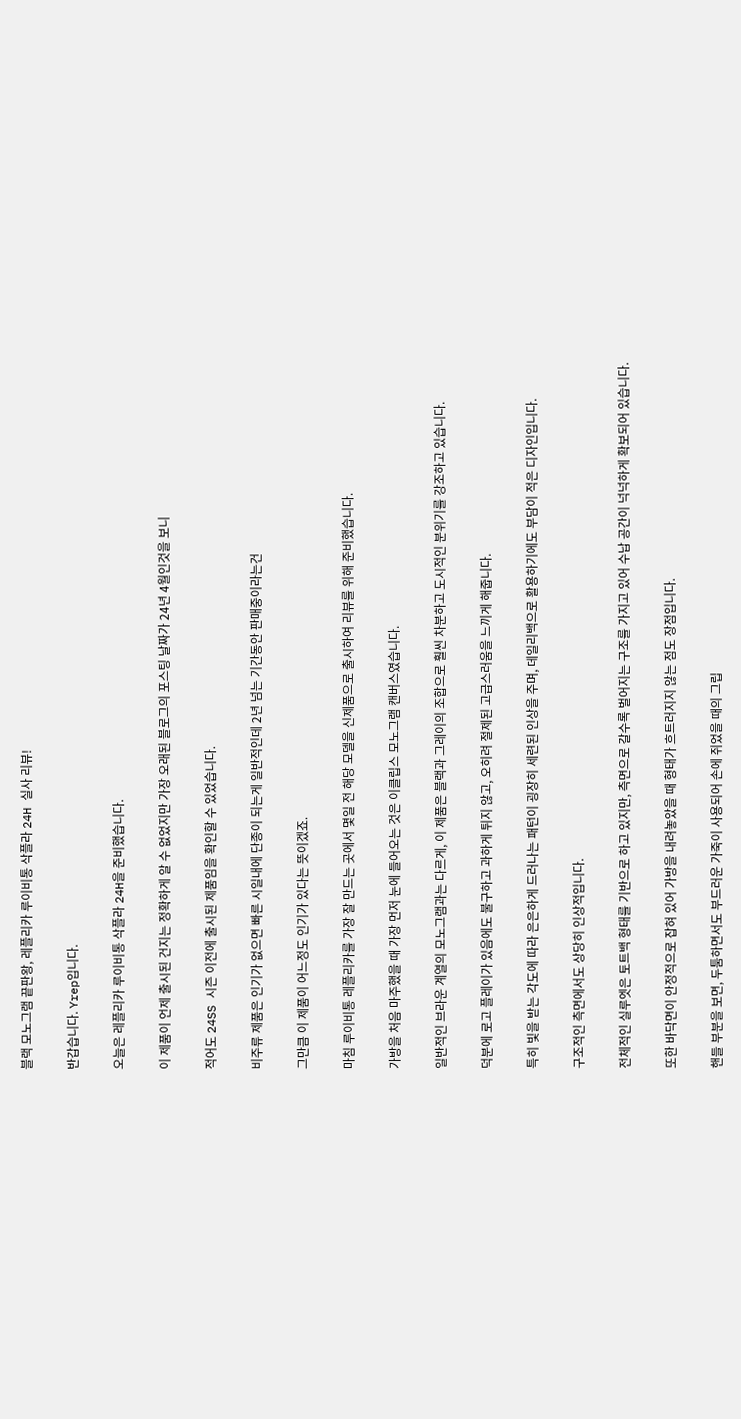블랙 모노그램 끝판왕, 레플리카 루이비통 삭플라 24H 실사 리뷰!

반갑습니다. Yrep입니다.

오늘은 레플리카 루이비통 삭플라 24H을 준비했습니다.

이 제품이 언제 출시된 건지는 정확하게 알 수 없었지만 가장 오래된 블로그의 포스팅 날짜가 24년 4월인것을 보니

적어도 24SS 시즌 이전에 출시된 제품임을 확인할 수 있었습니다.

비주류 제품은 인기가 없으면 빠른 시일내에 단종이 되는게 일반적인데 2년 넘는 기간동안 판매중이라는건

그만큼 이 제품이 어느정도 인기가 있다는 뜻이겠죠.

마침 루이비통 레플리카를 가장 잘 만드는 곳에서 몇일 전 해당 모델을 신제품으로 출시하여 리뷰를 위해 준비했습니다.

가방을 처음 마주했을 때 가장 먼저 눈에 들어오는 것은 이클립스 모노그램 캔버스였습니다.

일반적인 브라운 계열의 모노그램과는 다르게, 이 제품은 블랙과 그레이의 조합으로 훨씬 차분하고 도시적인 분위기를 강조하고 있습니다.

덕분에 로고 플레이가 있음에도 불구하고 과하게 튀지 않고, 오히려 절제된 고급스러움을 느끼게 해줍니다.

특히 빛을 받는 각도에 따라 은은하게 드러나는 패턴이 굉장히 세련된 인상을 주며, 데일리백으로 활용하기에도 부담이 적은 디자인입니다.

구조적인 측면에서도 상당히 인상적입니다.

전체적인 실루엣은 토트백 형태를 기반으로 하고 있지만, 측면으로 갈수록 벌어지는 구조를 가지고 있어 수납 공간이 넉넉하게 확보되어 있습니다.

또한 바닥면이 안정적으로 잡혀 있어 가방을 내려놓았을 때 형태가 흐트러지지 않는 점도 장점입니다.

핸들 부분을 보면, 두툼하면서도 부드러운 가죽이 사용되어 손에 쥐었을 때의 그립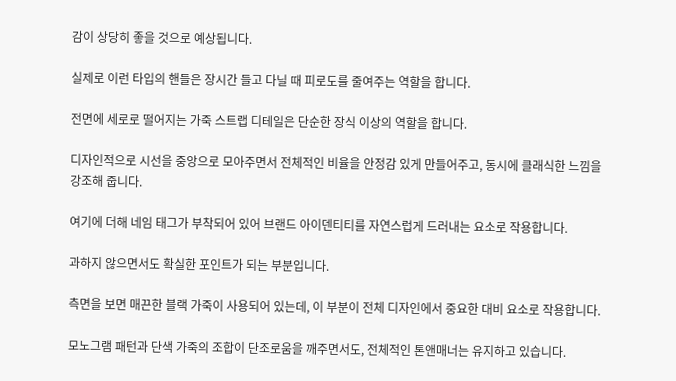감이 상당히 좋을 것으로 예상됩니다.

실제로 이런 타입의 핸들은 장시간 들고 다닐 때 피로도를 줄여주는 역할을 합니다.

전면에 세로로 떨어지는 가죽 스트랩 디테일은 단순한 장식 이상의 역할을 합니다.

디자인적으로 시선을 중앙으로 모아주면서 전체적인 비율을 안정감 있게 만들어주고, 동시에 클래식한 느낌을 강조해 줍니다.

여기에 더해 네임 태그가 부착되어 있어 브랜드 아이덴티티를 자연스럽게 드러내는 요소로 작용합니다.

과하지 않으면서도 확실한 포인트가 되는 부분입니다.

측면을 보면 매끈한 블랙 가죽이 사용되어 있는데, 이 부분이 전체 디자인에서 중요한 대비 요소로 작용합니다.

모노그램 패턴과 단색 가죽의 조합이 단조로움을 깨주면서도, 전체적인 톤앤매너는 유지하고 있습니다.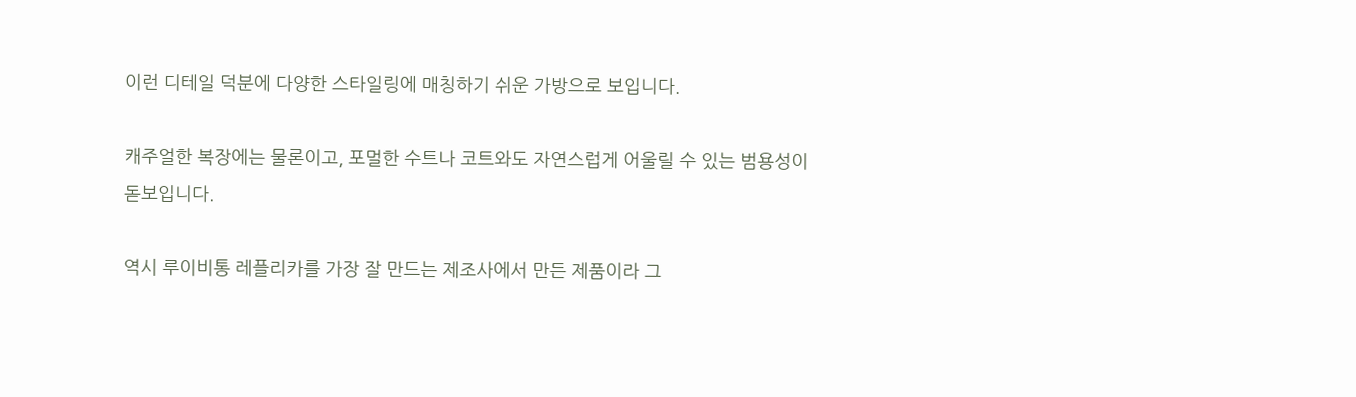이런 디테일 덕분에 다양한 스타일링에 매칭하기 쉬운 가방으로 보입니다.

캐주얼한 복장에는 물론이고, 포멀한 수트나 코트와도 자연스럽게 어울릴 수 있는 범용성이 돋보입니다.

역시 루이비통 레플리카를 가장 잘 만드는 제조사에서 만든 제품이라 그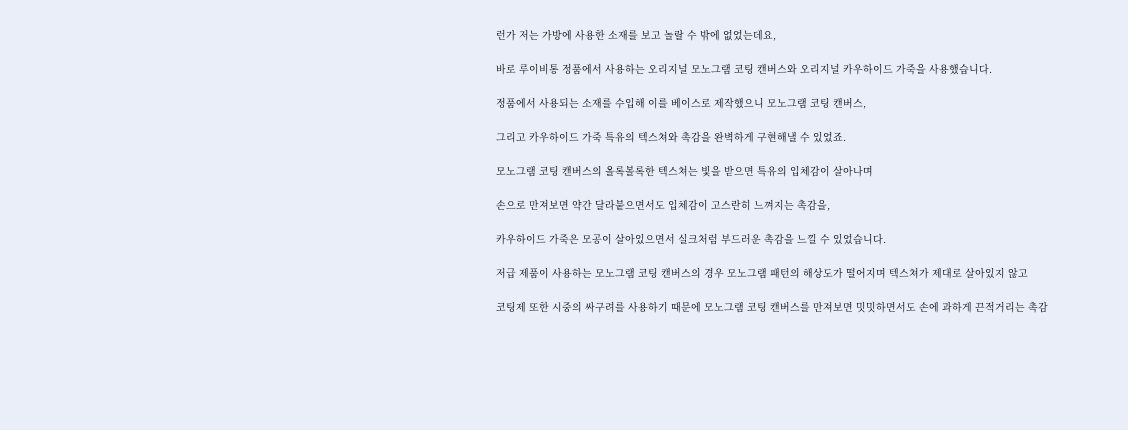런가 저는 가방에 사용한 소재를 보고 놀랄 수 밖에 없었는데요,

바로 루이비통 정품에서 사용하는 오리지널 모노그램 코팅 캔버스와 오리지널 카우하이드 가죽을 사용했습니다.

정품에서 사용되는 소재를 수입해 이를 베이스로 제작했으니 모노그램 코팅 캔버스,

그리고 카우하이드 가죽 특유의 텍스쳐와 촉감을 완벽하게 구현해낼 수 있었죠.

모노그램 코팅 캔버스의 올록볼록한 텍스쳐는 빛을 받으면 특유의 입체감이 살아나며

손으로 만져보면 약간 달라붙으면서도 입체감이 고스란히 느껴지는 촉감을,

카우하이드 가죽은 모공이 살아있으면서 실크처럼 부드러운 촉감을 느낄 수 있었습니다.

저급 제품이 사용하는 모노그램 코팅 캔버스의 경우 모노그램 패턴의 해상도가 떨어지며 텍스쳐가 제대로 살아있지 않고

코팅제 또한 시중의 싸구려를 사용하기 때문에 모노그램 코팅 캔버스를 만져보면 밋밋하면서도 손에 과하게 끈적거리는 촉감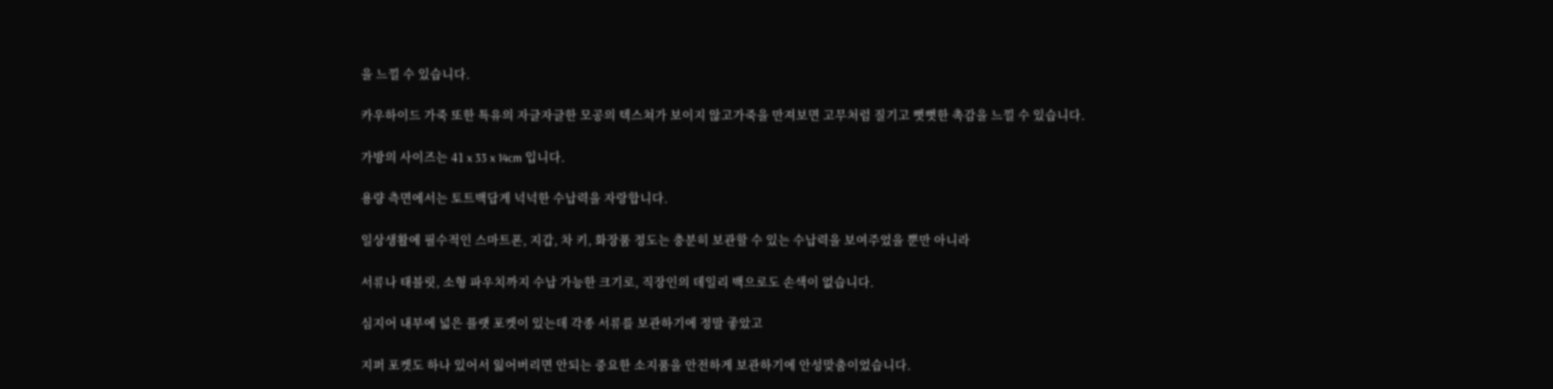을 느낄 수 있습니다.

카우하이드 가죽 또한 특유의 자글자글한 모공의 텍스쳐가 보이지 않고가죽을 만져보면 고무처럼 질기고 뻣뻣한 촉감을 느낄 수 있습니다.

가방의 사이즈는 41 x 33 x 14cm 입니다.

용량 측면에서는 토트백답게 넉넉한 수납력을 자랑합니다.

일상생활에 필수적인 스마트폰, 지갑, 차 키, 화장품 정도는 충분히 보관할 수 있는 수납력을 보여주었을 뿐만 아니라

서류나 태블릿, 소형 파우치까지 수납 가능한 크기로, 직장인의 데일리 백으로도 손색이 없습니다.

심지어 내부에 넓은 플랫 포켓이 있는데 각종 서류를 보관하기에 정말 좋았고

지퍼 포켓도 하나 있어서 잃어버리면 안되는 중요한 소지품을 안전하게 보관하기에 안성맞춤이었습니다.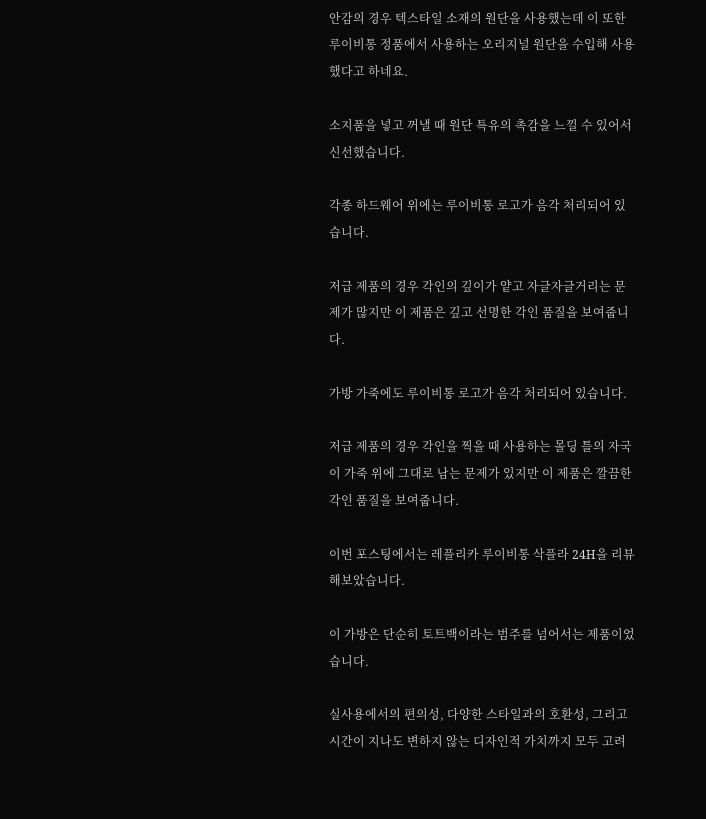안감의 경우 텍스타일 소재의 원단을 사용했는데 이 또한 루이비통 정품에서 사용하는 오리지널 원단을 수입해 사용했다고 하네요.

소지품을 넣고 꺼낼 때 원단 특유의 촉감을 느낄 수 있어서 신선했습니다.

각종 하드웨어 위에는 루이비통 로고가 음각 처리되어 있습니다.

저급 제품의 경우 각인의 깊이가 얕고 자글자글거리는 문제가 많지만 이 제품은 깊고 선명한 각인 품질을 보여줍니다.

가방 가죽에도 루이비통 로고가 음각 처리되어 있습니다.

저급 제품의 경우 각인을 찍을 때 사용하는 몰딩 틀의 자국이 가죽 위에 그대로 남는 문제가 있지만 이 제품은 깔끔한 각인 품질을 보여줍니다.

이번 포스팅에서는 레플리카 루이비통 삭플라 24H을 리뷰해보았습니다.

이 가방은 단순히 토트백이라는 범주를 넘어서는 제품이었습니다.

실사용에서의 편의성, 다양한 스타일과의 호환성, 그리고 시간이 지나도 변하지 않는 디자인적 가치까지 모두 고려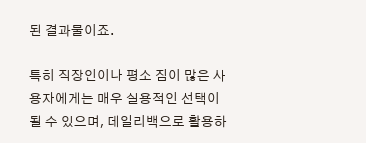된 결과물이죠.

특히 직장인이나 평소 짐이 많은 사용자에게는 매우 실용적인 선택이 될 수 있으며, 데일리백으로 활용하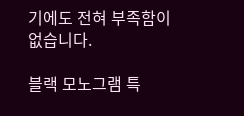기에도 전혀 부족함이 없습니다.

블랙 모노그램 특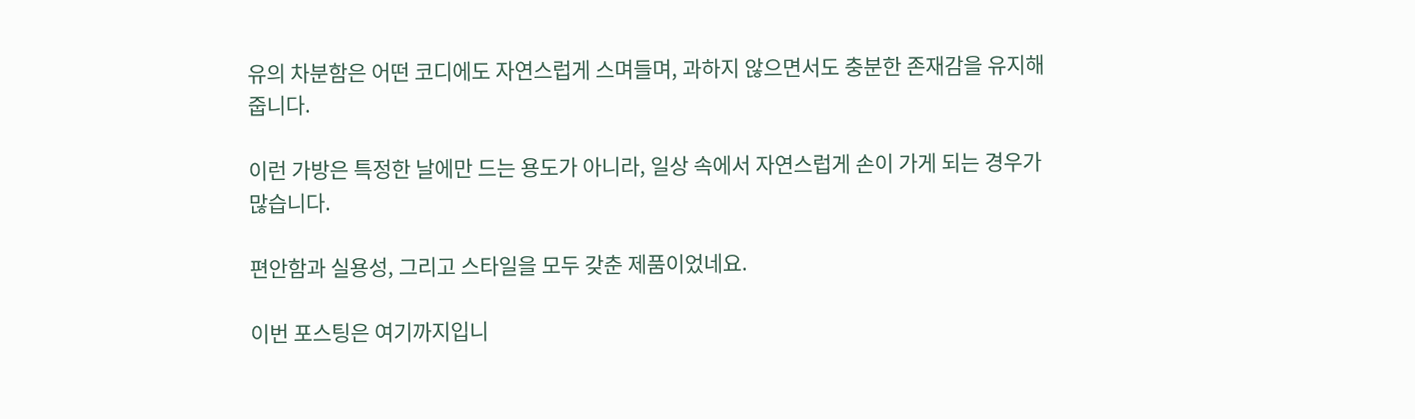유의 차분함은 어떤 코디에도 자연스럽게 스며들며, 과하지 않으면서도 충분한 존재감을 유지해줍니다.

이런 가방은 특정한 날에만 드는 용도가 아니라, 일상 속에서 자연스럽게 손이 가게 되는 경우가 많습니다.

편안함과 실용성, 그리고 스타일을 모두 갖춘 제품이었네요.

이번 포스팅은 여기까지입니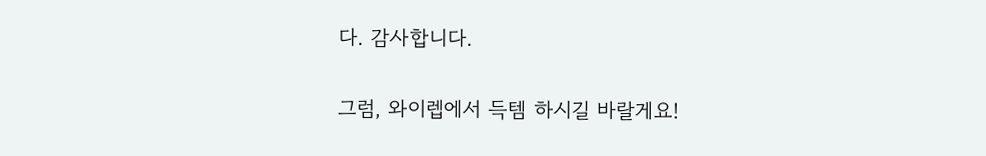다. 감사합니다.

그럼, 와이렙에서 득템 하시길 바랄게요!